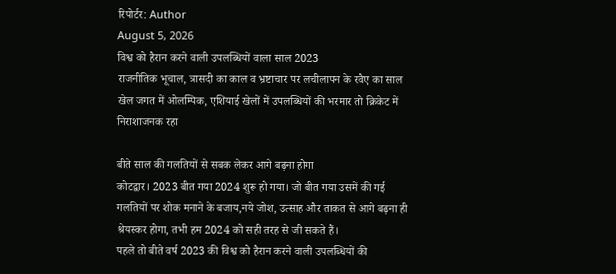रिपोर्टर: Author
August 5, 2026
विश्व को हैरान करने वाली उपलब्धियों वाला साल 2023
राजनीतिक भूचाल, त्रासदी का काल व भ्रष्टाचार पर लचीलापन के रवैए का साल
खेल जगत में ओलम्पिक, एशियाई खेलों में उपलब्धियों की भरमार तो क्रिकेट में निराशाजनक रहा

बीते साल की गलतियों से सबक लेकर आगे बढ़ना होगा
कोटद्वार। 2023 बीत गया 2024 शुरू हो गया। जो बीत गया उसमें की गई गलतियों पर शोक मनाने के बजाय,नये जोश, उत्साह और ताकत से आगे बढ़ना ही श्रेयस्कर होगा, तभी हम 2024 को सही तरह से जी सकते हैं।
पहले तो बीते वर्ष 2023 की विश्व को हैरान करने वाली उपलब्धियों की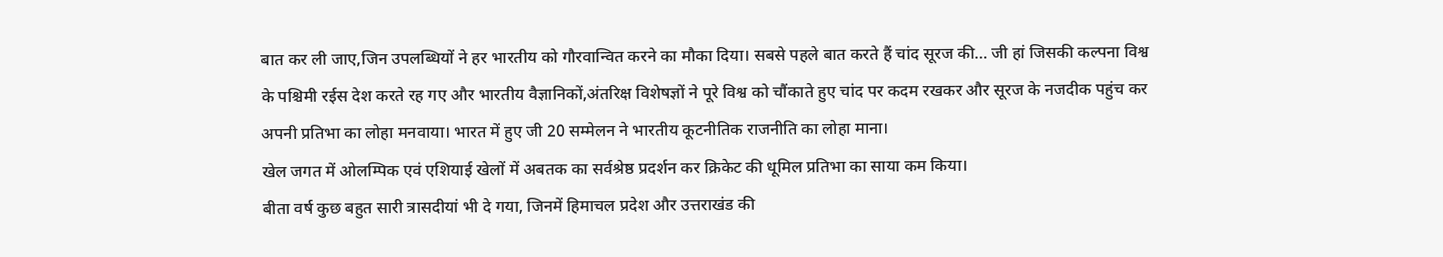बात कर ली जाए,जिन उपलब्धियों ने हर भारतीय को गौरवान्वित करने का मौका दिया। सबसे पहले बात करते हैं चांद सूरज की… जी हां जिसकी कल्पना विश्व के पश्चिमी रईस देश करते रह गए और भारतीय वैज्ञानिकों,अंतरिक्ष विशेषज्ञों ने पूरे विश्व को चौंकाते हुए चांद पर कदम रखकर और सूरज के नजदीक पहुंच कर अपनी प्रतिभा का लोहा मनवाया। भारत में हुए जी 20 सम्मेलन ने भारतीय कूटनीतिक राजनीति का लोहा माना।
खेल जगत में ओलम्पिक एवं एशियाई खेलों में अबतक का सर्वश्रेष्ठ प्रदर्शन कर क्रिकेट की धूमिल प्रतिभा का साया कम किया।
बीता वर्ष कुछ बहुत सारी त्रासदीयां भी दे गया, जिनमें हिमाचल प्रदेश और उत्तराखंड की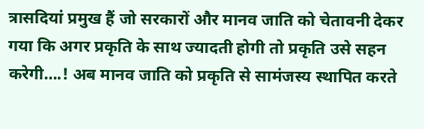त्रासदियां प्रमुख हैं जो सरकारों और मानव जाति को चेतावनी देकर गया कि अगर प्रकृति के साथ ज्यादती होगी तो प्रकृति उसे सहन करेगी….! अब मानव जाति को प्रकृति से सामंजस्य स्थापित करते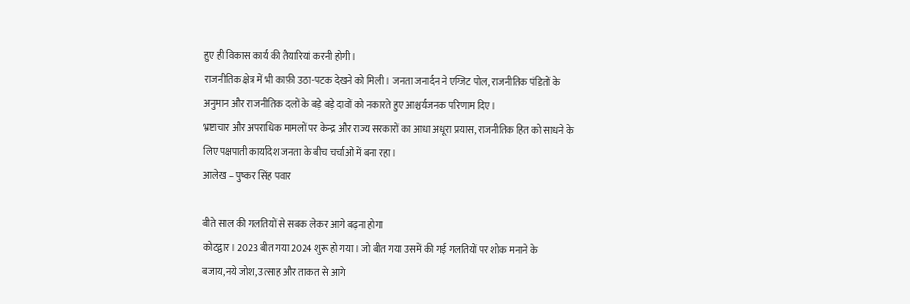हुए ही विकास कार्य की तैयारियां करनी होगी।
राजनीतिक क्षेत्र में भी काफ़ी उठा-पटक देखने को मिली। जनता जनार्दन ने एग्जिट पोल, राजनीतिक पंडितों के अनुमान और राजनीतिक दलों के बड़े बड़े दावों को नकारते हुए आश्चर्यजनक परिणाम दिए।
भ्रष्टाचार और अपराधिक मामलों पर केन्द्र और राज्य सरकारों का आधा अधूरा प्रयास, राजनीतिक हित को साधने के लिए पक्षपाती कार्यादेश जनता के बीच चर्चाओं में बना रहा।
आलेख – पुष्कर सिंह पवार

बीते साल की गलतियों से सबक लेकर आगे बढ़ना होगा
कोटद्वार। 2023 बीत गया 2024 शुरू हो गया। जो बीत गया उसमें की गई गलतियों पर शोक मनाने के बजाय,नये जोश, उत्साह और ताकत से आगे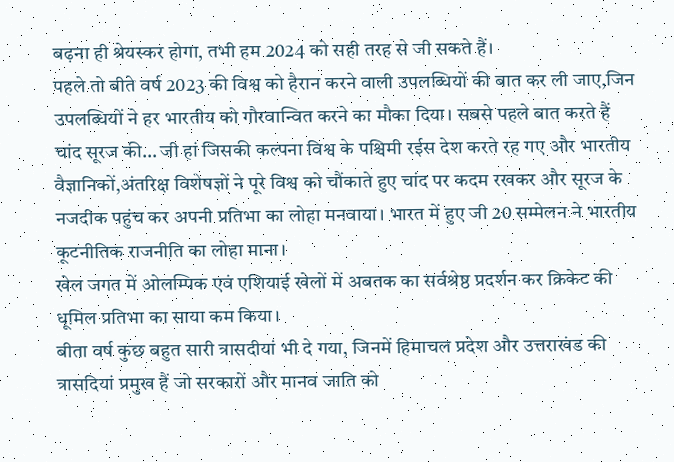बढ़ना ही श्रेयस्कर होगा, तभी हम 2024 को सही तरह से जी सकते हैं।
पहले तो बीते वर्ष 2023 की विश्व को हैरान करने वाली उपलब्धियों की बात कर ली जाए,जिन उपलब्धियों ने हर भारतीय को गौरवान्वित करने का मौका दिया। सबसे पहले बात करते हैं चांद सूरज की… जी हां जिसकी कल्पना विश्व के पश्चिमी रईस देश करते रह गए और भारतीय वैज्ञानिकों,अंतरिक्ष विशेषज्ञों ने पूरे विश्व को चौंकाते हुए चांद पर कदम रखकर और सूरज के नजदीक पहुंच कर अपनी प्रतिभा का लोहा मनवाया। भारत में हुए जी 20 सम्मेलन ने भारतीय कूटनीतिक राजनीति का लोहा माना।
खेल जगत में ओलम्पिक एवं एशियाई खेलों में अबतक का सर्वश्रेष्ठ प्रदर्शन कर क्रिकेट की धूमिल प्रतिभा का साया कम किया।
बीता वर्ष कुछ बहुत सारी त्रासदीयां भी दे गया, जिनमें हिमाचल प्रदेश और उत्तराखंड की त्रासदियां प्रमुख हैं जो सरकारों और मानव जाति को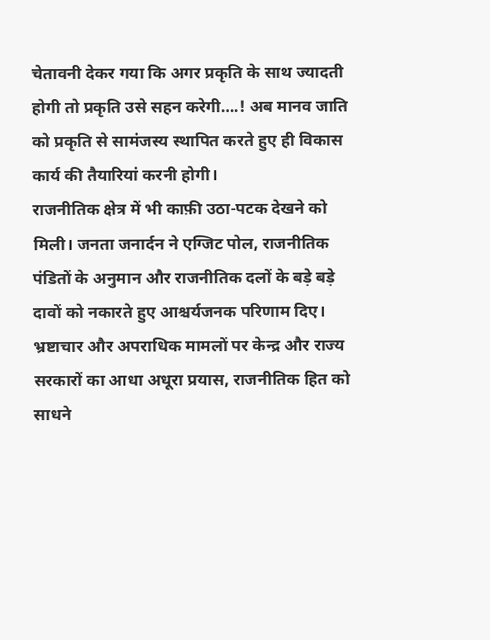चेतावनी देकर गया कि अगर प्रकृति के साथ ज्यादती होगी तो प्रकृति उसे सहन करेगी….! अब मानव जाति को प्रकृति से सामंजस्य स्थापित करते हुए ही विकास कार्य की तैयारियां करनी होगी।
राजनीतिक क्षेत्र में भी काफ़ी उठा-पटक देखने को मिली। जनता जनार्दन ने एग्जिट पोल, राजनीतिक पंडितों के अनुमान और राजनीतिक दलों के बड़े बड़े दावों को नकारते हुए आश्चर्यजनक परिणाम दिए।
भ्रष्टाचार और अपराधिक मामलों पर केन्द्र और राज्य सरकारों का आधा अधूरा प्रयास, राजनीतिक हित को साधने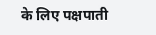के लिए पक्षपाती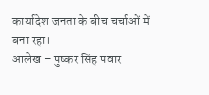कार्यादेश जनता के बीच चर्चाओं में बना रहा।
आलेख – पुष्कर सिंह पवार